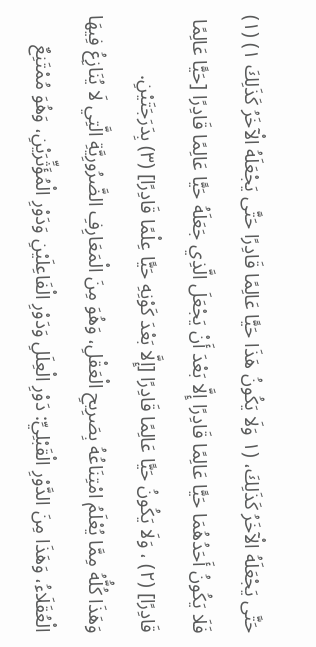حَتَّى يَجْعَلَهُ الْآخَرُ كَذَلِكَ، (١ وَلَا يَكُونُ هَذَا حَيًّا عَالِمًا قَادِرًا حَتَّى يَجْعَلَهُ الْآخَرُ كَذَلِكَ ١) (١) فَلَا يَكُونُ أَحَدُهُمَا حَيًّا عَالِمًا قَادِرًا إِلَّا بَعْدَ أَنْ يَجْعَلَ الَّذِي جَعَلَهُ حَيًّا عَالِمًا قَادِرًا [حَيًّا عَالِمًا قَادِرًا] (٢) ، وَلَا يَكُونُ حَيًّا عَالِمًا قَادِرًا [إِلَّا بَعْدَ كَوْنِهِ حَيًّا عِلْمًا قَادِرًا] (٣) بِدَرَجَتَيْنِ.
وَهَذَا كُلُّهُ مِمَّا يُعْلَمُ امْتِنَاعُهُ بِصَرِيحِ الْعَقْلِ، وَهُوَ مِنَ الْمَعَارِفِ الضَّرُورِيَّةِ الَّتِي لَا يُنَازِعُ فِيهَا الْعُقَلَاءُ، وَهَذَا مِنَ الدَّوْرِ الْقَبْلِيِّ: دَوْرِ الْعِلَلِ وَدَوْرِ الْفَاعِلَيْنِ وَدَوْرِ الْمُؤَثِّرَيْنِ، وَهُوَ مُمْتَنِعٌ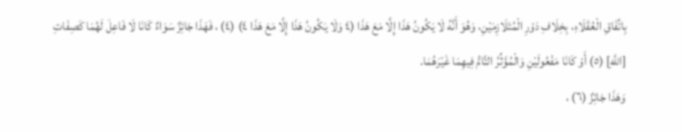بِاتِّفَاقِ الْعُقَلَاءِ، بِخِلَافِ دَوْرِ الْمُتَلَازِمَيْنِ، وَهُوَ أَنَّهُ لَا يَكُونُ هَذَا إِلَّا مَعَ هَذَا (٤ وَلَا يَكُونُ هَذَا إِلَّا مَعَ هَذَا ٤) (٤) ، فَهَذَا جَائِزٌ سَوَاءٌ كَانَا لَا فَاعِلَ لَهُمَا كَصِفَاتِ [اللَّهِ] (٥) أَوْ كَانَا مَفْعُولَيْنِ وَالْمُؤَثِّرُ التَّامُّ فِيهِمَا غَيْرَهُمَا.
وَهَذَا جَائِزٌ (٦) ،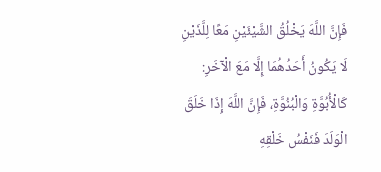فَإِنَّ اللَّهَ يَخْلُقُ الشَّيْئَيْنِ مَعًا لِلَّذَيْنِ لَا يَكُونُ أَحَدُهُمَا إِلَّا مَعَ الْآخَرِ: كَالْأُبُوَّةِ وَالْبُنُوَّةِ، فَإِنَّ اللَّهَ إِذَا خَلَقَ الْوَلَدَ فَنَفْسُ خَلْقِهِ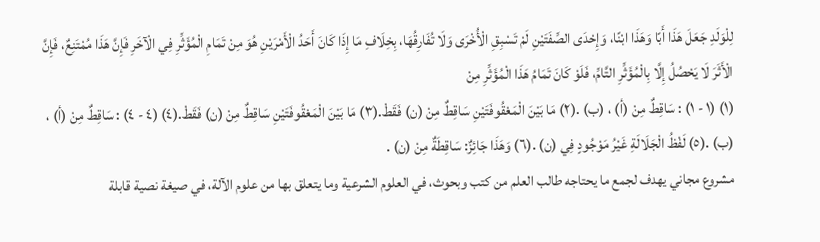لِلْوَلَدِ جَعَلَ هَذَا أَبًا وَهَذَا ابْنًا، وَإِحْدَى الصِّفَتَيْنِ لَمْ تَسْبِقِ الْأُخْرَى وَلَا تُفَارِقُهَا، بِخِلَافِ مَا إِذَا كَانَ أَحَدُ الْأَمْرَيْنِ هُوَ مِنْ تَمَامِ الْمُؤَثِّرِ فِي الْآخَرِ فَإِنَّ هَذَا مُمْتَنِعٌ، فَإِنَّ الْأَثَرَ لَا يَحْصُلُ إِلَّا بِالْمُؤَثِّرِ التَّامِّ، فَلَوْ كَانَ تَمَامُ هَذَا الْمُؤَثِّرِ مِنْ
(١) (١ - ١) : سَاقِطٌ مِنْ (أ) ، (ب) .(٢) مَا بَيْنَ الْمَعْقُوفَتَيْنِ سَاقِطٌ مِنْ (ن) فَقَطْ.(٣) مَا بَيْنَ الْمَعْقُوفَتَيْنِ سَاقِطٌ مِنْ (ن) فَقَطْ.(٤) (٤ - ٤) : سَاقِطٌ مِنْ (أ) ، (ب) .(٥) لَفْظُ الْجَلَالَةِ غَيْرُ مَوْجُودٍ فِي (ن) .(٦) وَهَذَا جَائِزٌ: سَاقِطَةٌ مِنْ (ن) .
مشروع مجاني يهدف لجمع ما يحتاجه طالب العلم من كتب وبحوث، في العلوم الشرعية وما يتعلق بها من علوم الآلة، في صيغة نصية قابلة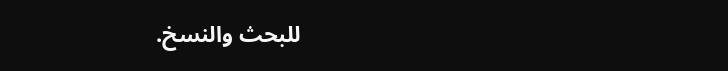للبحث والنسخ.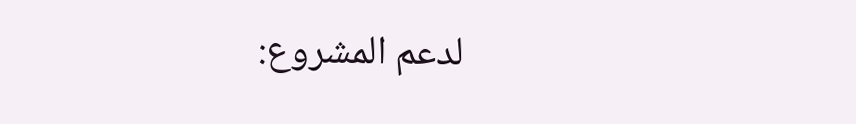لدعم المشروع: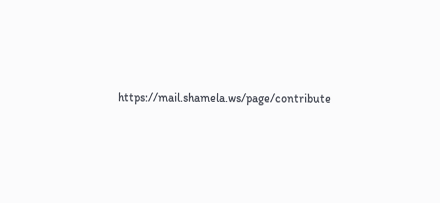https://mail.shamela.ws/page/contribute